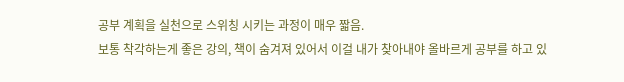공부 계획을 실천으로 스위칭 시키는 과정이 매우 짧음.
보통 착각하는게 좋은 강의, 책이 숨겨져 있어서 이걸 내가 찾아내야 올바르게 공부를 하고 있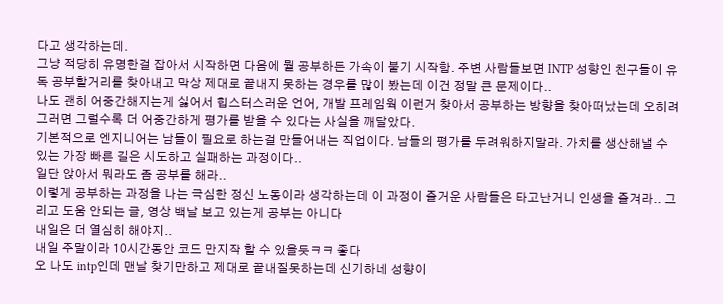다고 생각하는데.
그냥 적당히 유명한걸 잡아서 시작하면 다음에 뭘 공부하든 가속이 붙기 시작함. 주변 사람들보면 INTP 성향인 친구들이 유독 공부할거리를 찾아내고 막상 제대로 끝내지 못하는 경우를 많이 봤는데 이건 정말 큰 문제이다..
나도 괜히 어중간해지는게 싫어서 힙스터스러운 언어, 개발 프레임웍 이런거 찾아서 공부하는 방향을 찾아떠났는데 오히려 그러면 그럴수록 더 어중간하게 평가를 받을 수 있다는 사실을 깨달았다.
기본적으로 엔지니어는 남들이 필요로 하는걸 만들어내는 직업이다. 남들의 평가를 두려워하지말라. 가치를 생산해낼 수 있는 가장 빠른 길은 시도하고 실패하는 과정이다..
일단 앉아서 뭐라도 좀 공부를 해라..
이렇게 공부하는 과정을 나는 극심한 정신 노동이라 생각하는데 이 과정이 즐거운 사람들은 타고난거니 인생을 즐겨라.. 그리고 도움 안되는 글, 영상 백날 보고 있는게 공부는 아니다
내일은 더 열심히 해야지..
내일 주말이라 10시간동안 코드 만지작 할 수 있을듯ㅋㅋ 좋다
오 나도 intp인데 맨날 찾기만하고 제대로 끝내질못하는데 신기하네 성향이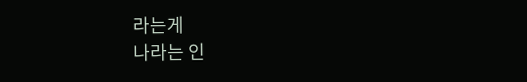라는게
나라는 인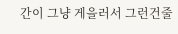간이 그냥 게을러서 그런건줄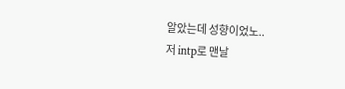알았는데 성향이었노..
저 intp로 맨날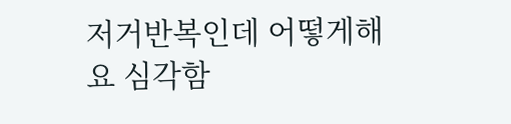저거반복인데 어떻게해요 심각함